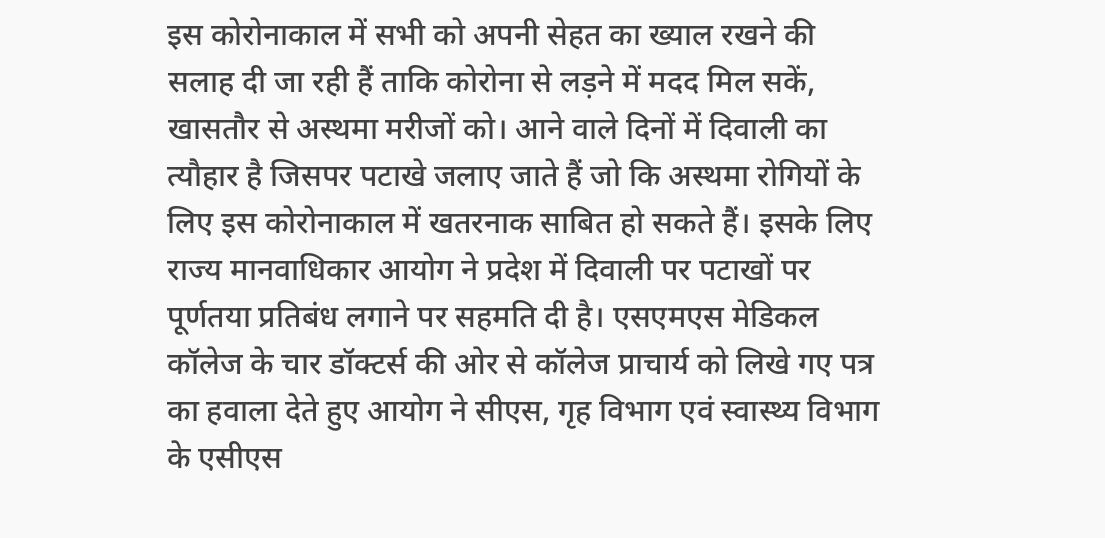इस कोरोनाकाल में सभी को अपनी सेहत का ख्याल रखने की सलाह दी जा रही हैं ताकि कोरोना से लड़ने में मदद मिल सकें, खासतौर से अस्थमा मरीजों को। आने वाले दिनों में दिवाली का त्यौहार है जिसपर पटाखे जलाए जाते हैं जो कि अस्थमा रोगियों के लिए इस कोरोनाकाल में खतरनाक साबित हो सकते हैं। इसके लिए राज्य मानवाधिकार आयोग ने प्रदेश में दिवाली पर पटाखों पर पूर्णतया प्रतिबंध लगाने पर सहमति दी है। एसएमएस मेडिकल कॉलेज के चार डॉक्टर्स की ओर से कॉलेज प्राचार्य को लिखे गए पत्र का हवाला देते हुए आयोग ने सीएस, गृह विभाग एवं स्वास्थ्य विभाग के एसीएस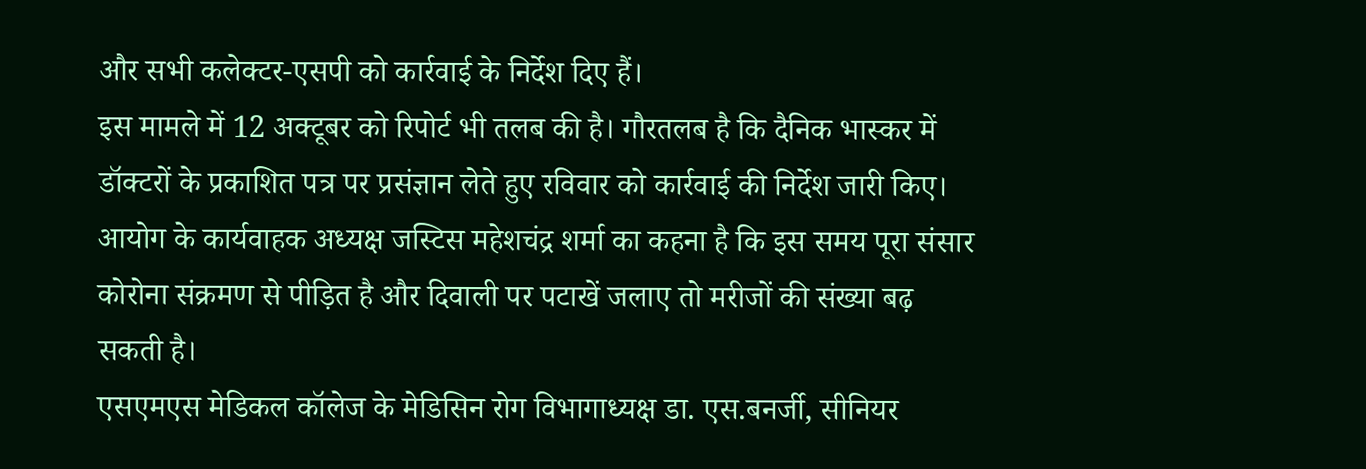और सभी कलेक्टर-एसपी को कार्रवाई के निर्देश दिए हैं।
इस मामले में 12 अक्टूबर को रिपोर्ट भी तलब की है। गौरतलब है कि दैनिक भास्कर में डॉक्टरों के प्रकाशित पत्र पर प्रसंज्ञान लेते हुए रविवार को कार्रवाई की निर्देश जारी किए। आयोग के कार्यवाहक अध्यक्ष जस्टिस महेशचंद्र शर्मा का कहना है कि इस समय पूरा संसार कोरोना संक्रमण से पीड़ित है और दिवाली पर पटाखें जलाए तो मरीजों की संख्या बढ़ सकती है।
एसएमएस मेडिकल कॉलेज के मेडिसिन रोग विभागाध्यक्ष डा. एस.बनर्जी, सीनियर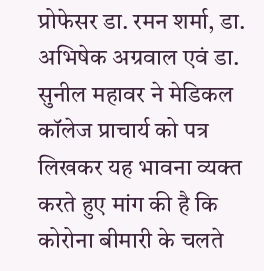प्रोफेसर डा. रमन शर्मा, डा. अभिषेक अग्रवाल एवं डा. सुनील महावर ने मेडिकल कॉलेज प्राचार्य को पत्र लिखकर यह भावना व्यक्त करते हुए मांग की है कि कोरोना बीमारी के चलते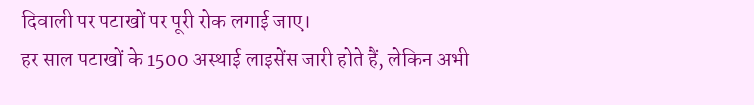दिवाली पर पटाखों पर पूरी रोक लगाई जाए।
हर साल पटाखों के 1500 अस्थाई लाइसेंस जारी होते हैं, लेकिन अभी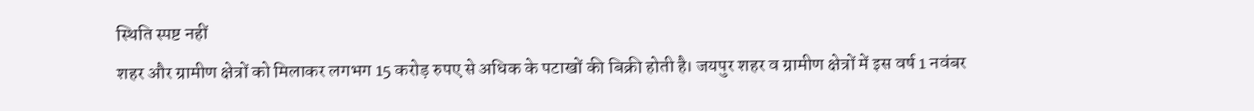स्थिति स्पष्ट नहीं
शहर और ग्रामीण क्षेत्रों को मिलाकर लगभग 15 करोड़ रुपए से अधिक के पटाखों की बिक्री होती है। जयपुर शहर व ग्रामीण क्षेत्रों में इस वर्ष 1 नवंबर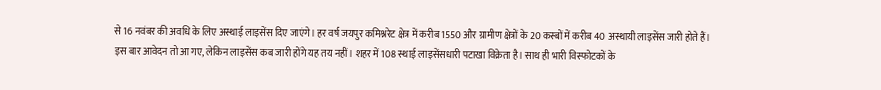से 16 नवंबर की अवधि के लिए अस्थाई लाइसेंस दिए जाएंगे। हर वर्ष जयपुर कमिश्नरेट क्षेत्र में करीब 1550 और ग्रामीण क्षेत्रों के 20 कस्बों में करीब 40 अस्थायी लाइसेंस जारी होते हैं।
इस बार आवेदन तो आ गए, लेकिन लाइसेंस कब जारी होंगे यह तय नहीं। शहर में 108 स्थाई लाइसेंसधारी पटाखा विक्रेता है। साथ ही भारी विस्फोटकों के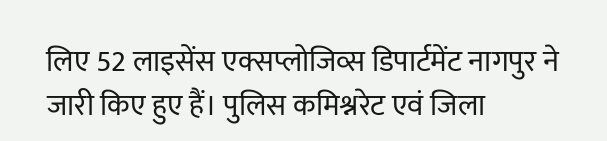लिए 52 लाइसेंस एक्सप्लोजिव्स डिपार्टमेंट नागपुर ने जारी किए हुए हैं। पुलिस कमिश्नरेट एवं जिला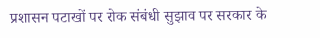प्रशासन पटाखों पर रोक संबंधी सुझाव पर सरकार के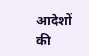आदेशों की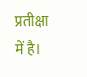प्रतीक्षा में है।